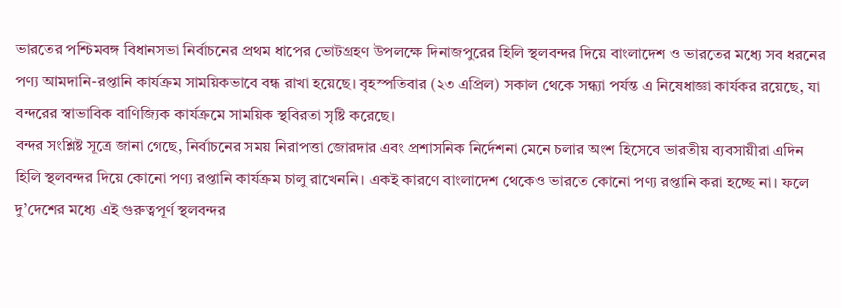ভারতের পশ্চিমবঙ্গ বিধানসভা নির্বাচনের প্রথম ধাপের ভোটগ্রহণ উপলক্ষে দিনাজপুরের হিলি স্থলবন্দর দিয়ে বাংলাদেশ ও ভারতের মধ্যে সব ধরনের পণ্য আমদানি-রপ্তানি কার্যক্রম সাময়িকভাবে বন্ধ রাখা হয়েছে। বৃহস্পতিবার (২৩ এপ্রিল) সকাল থেকে সন্ধ্যা পর্যন্ত এ নিষেধাজ্ঞা কার্যকর রয়েছে, যা বন্দরের স্বাভাবিক বাণিজ্যিক কার্যক্রমে সাময়িক স্থবিরতা সৃষ্টি করেছে।
বন্দর সংশ্লিষ্ট সূত্রে জানা গেছে, নির্বাচনের সময় নিরাপত্তা জোরদার এবং প্রশাসনিক নির্দেশনা মেনে চলার অংশ হিসেবে ভারতীয় ব্যবসায়ীরা এদিন হিলি স্থলবন্দর দিয়ে কোনো পণ্য রপ্তানি কার্যক্রম চালু রাখেননি। একই কারণে বাংলাদেশ থেকেও ভারতে কোনো পণ্য রপ্তানি করা হচ্ছে না। ফলে দু’দেশের মধ্যে এই গুরুত্বপূর্ণ স্থলবন্দর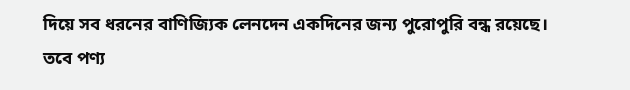দিয়ে সব ধরনের বাণিজ্যিক লেনদেন একদিনের জন্য পুরোপুরি বন্ধ রয়েছে।
তবে পণ্য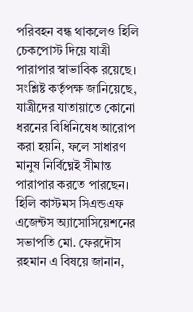পরিবহন বন্ধ থাকলেও হিলি চেকপোস্ট দিয়ে যাত্রী পারাপার স্বাভাবিক রয়েছে। সংশ্লিষ্ট কর্তৃপক্ষ জানিয়েছে, যাত্রীদের যাতায়াতে কোনো ধরনের বিধিনিষেধ আরোপ করা হয়নি, ফলে সাধারণ মানুষ নির্বিঘ্নেই সীমান্ত পারাপার করতে পারছেন।
হিলি কাস্টমস সিএন্ডএফ এজেন্টস অ্যাসোসিয়েশনের সভাপতি মো. ফেরদৌস রহমান এ বিষয়ে জানান,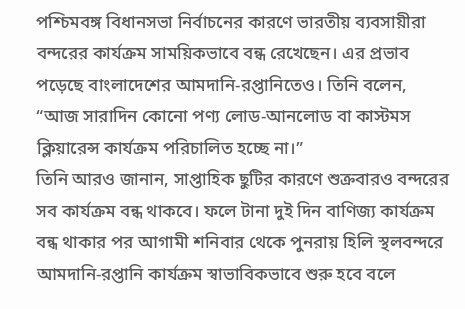পশ্চিমবঙ্গ বিধানসভা নির্বাচনের কারণে ভারতীয় ব্যবসায়ীরা বন্দরের কার্যক্রম সাময়িকভাবে বন্ধ রেখেছেন। এর প্রভাব পড়েছে বাংলাদেশের আমদানি-রপ্তানিতেও। তিনি বলেন, “আজ সারাদিন কোনো পণ্য লোড-আনলোড বা কাস্টমস ক্লিয়ারেন্স কার্যক্রম পরিচালিত হচ্ছে না।”
তিনি আরও জানান, সাপ্তাহিক ছুটির কারণে শুক্রবারও বন্দরের সব কার্যক্রম বন্ধ থাকবে। ফলে টানা দুই দিন বাণিজ্য কার্যক্রম বন্ধ থাকার পর আগামী শনিবার থেকে পুনরায় হিলি স্থলবন্দরে আমদানি-রপ্তানি কার্যক্রম স্বাভাবিকভাবে শুরু হবে বলে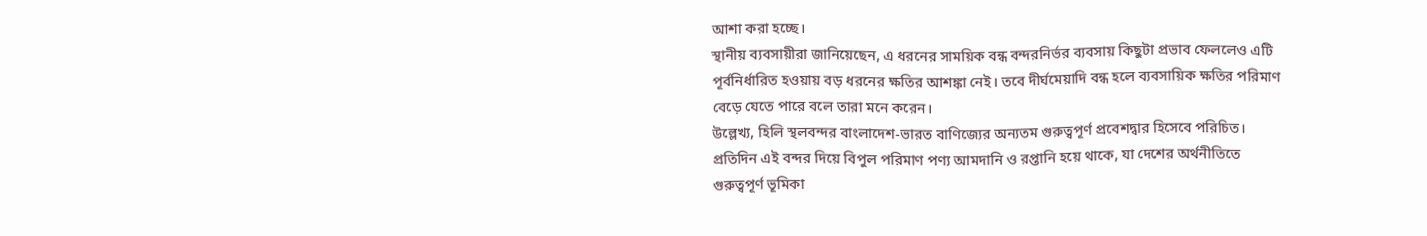আশা করা হচ্ছে।
স্থানীয় ব্যবসায়ীরা জানিয়েছেন, এ ধরনের সাময়িক বন্ধ বন্দরনির্ভর ব্যবসায় কিছুটা প্রভাব ফেললেও এটি পূর্বনির্ধারিত হওয়ায় বড় ধরনের ক্ষতির আশঙ্কা নেই। তবে দীর্ঘমেয়াদি বন্ধ হলে ব্যবসায়িক ক্ষতির পরিমাণ বেড়ে যেতে পারে বলে তারা মনে করেন।
উল্লেখ্য, হিলি স্থলবন্দর বাংলাদেশ-ভারত বাণিজ্যের অন্যতম গুরুত্বপূর্ণ প্রবেশদ্বার হিসেবে পরিচিত। প্রতিদিন এই বন্দর দিয়ে বিপুল পরিমাণ পণ্য আমদানি ও রপ্তানি হয়ে থাকে, যা দেশের অর্থনীতিতে গুরুত্বপূর্ণ ভূমিকা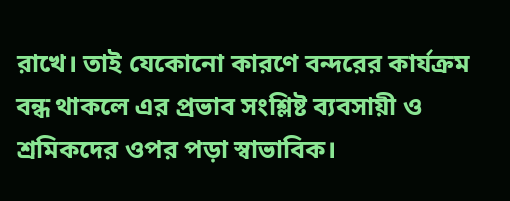রাখে। তাই যেকোনো কারণে বন্দরের কার্যক্রম বন্ধ থাকলে এর প্রভাব সংশ্লিষ্ট ব্যবসায়ী ও শ্রমিকদের ওপর পড়া স্বাভাবিক।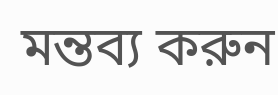মন্তব্য করুন